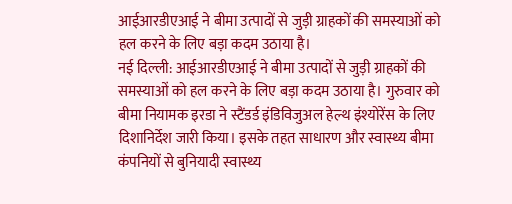आईआरडीएआई ने बीमा उत्पादों से जुड़ी ग्राहकों की समस्याओं को हल करने के लिए बड़ा कदम उठाया है।
नई दिल्ली: आईआरडीएआई ने बीमा उत्पादों से जुड़ी ग्राहकों की समस्याओं को हल करने के लिए बड़ा कदम उठाया है। गुरुवार को बीमा नियामक इरडा ने स्टैंडर्ड इंडिविजुअल हेल्थ इंश्योरेंस के लिए दिशानिर्देश जारी किया। इसके तहत साधारण और स्वास्थ्य बीमा कंपनियों से बुनियादी स्वास्थ्य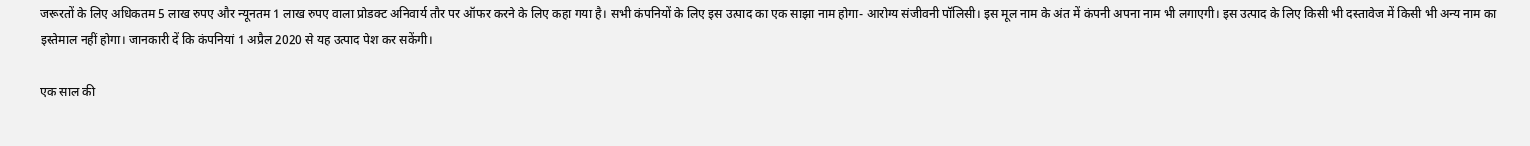जरूरतों के लिए अधिकतम 5 लाख रुपए और न्यूनतम 1 लाख रुपए वाला प्रोडक्ट अनिवार्य तौर पर ऑफर करने के लिए कहा गया है। सभी कंपनियों के लिए इस उत्पाद का एक साझा नाम होगा- आरोग्य संजीवनी पॉलिसी। इस मूल नाम के अंत में कंपनी अपना नाम भी लगाएगी। इस उत्पाद के लिए किसी भी दस्तावेज में किसी भी अन्य नाम का इस्तेमाल नहीं होगा। जानकारी दें कि कंपनियां 1 अप्रैल 2020 से यह उत्पाद पेश कर सकेंगी।

एक साल की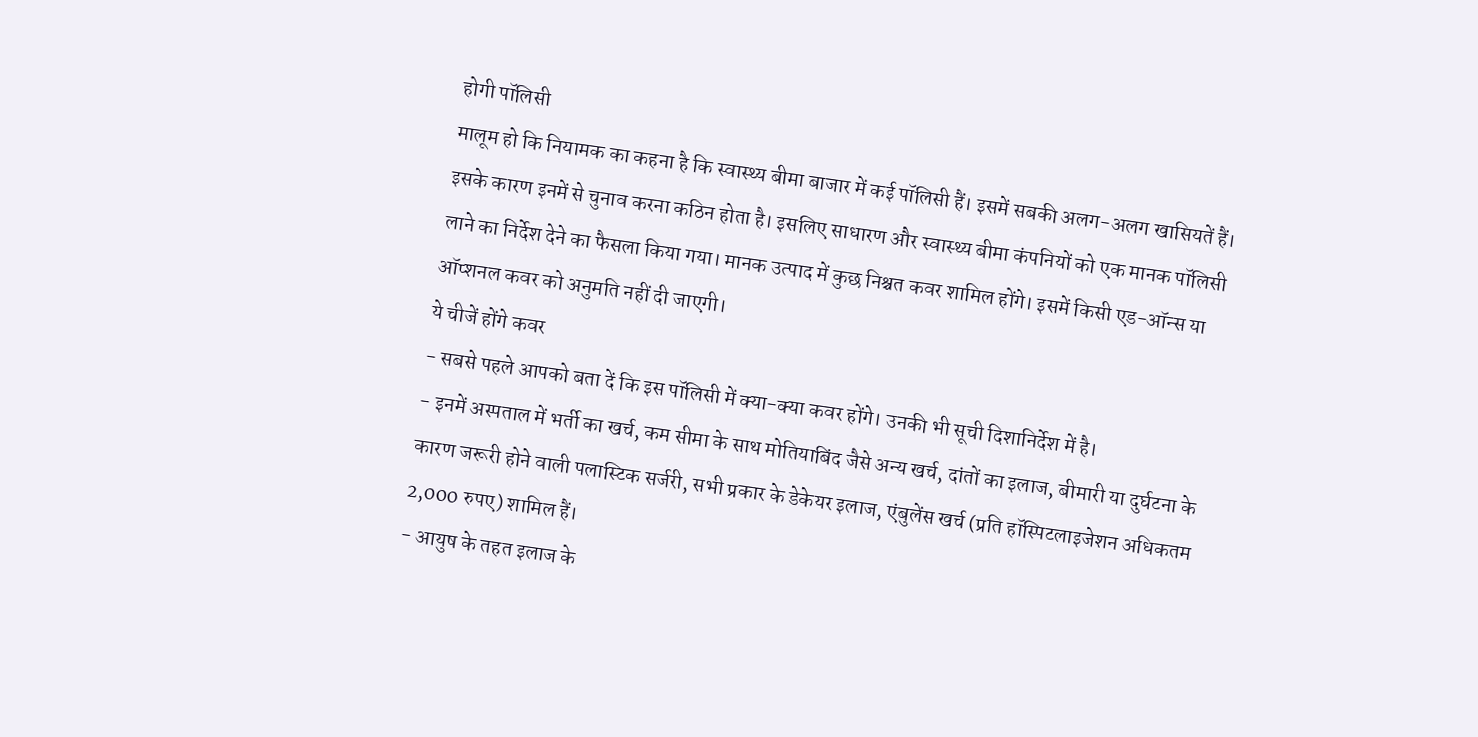होगी पॉलिसी
मालूम हो कि नियामक का कहना है कि स्वास्थ्य बीमा बाजार में कई पॉलिसी हैं। इसमें सबकी अलग-अलग खासियतें हैं। इसके कारण इनमें से चुनाव करना कठिन होता है। इसलिए साधारण और स्वास्थ्य बीमा कंपनियों को एक मानक पॉलिसी लाने का निर्देश देने का फैसला किया गया। मानक उत्पाद में कुछ निश्चत कवर शामिल होंगे। इसमें किसी एड-ऑन्स या ऑप्शनल कवर को अनुमति नहीं दी जाएगी।
ये चीजें होंगे कवर
- सबसे पहले आपको बता दें कि इस पॉलिसी में क्या-क्या कवर होंगे। उनकी भी सूची दिशानिर्देश में है।
- इनमें अस्पताल में भर्ती का खर्च, कम सीमा के साथ मोतियाबिंद जैसे अन्य खर्च, दांतों का इलाज, बीमारी या दुर्घटना के कारण जरूरी होने वाली पलास्टिक सर्जरी, सभी प्रकार के डेकेयर इलाज, एंबुलेंस खर्च (प्रति हॉस्पिटलाइजेशन अधिकतम 2,000 रुपए) शामिल हैं।
- आयुष के तहत इलाज के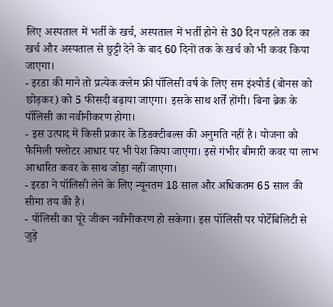लिए अस्पताल में भर्ती के खर्च, अस्पताल में भर्ती होने से 30 दिन पहले तक का खर्च और अस्पताल से छुट्टी देने के बाद 60 दिनों तक के खर्च को भी कवर किया जाएगा।
- इरडा की माने तो प्रत्येक क्लेम फ्री पॉलिसी वर्ष के लिए सम इंश्योर्ड (बोनस को छोड़कर) को 5 फीसदी बढ़ाया जाएगा। इसके साथ शर्तें होंगी। बिना ब्रेक के पॉलिसी का नवीनीकरण होगा।
- इस उत्पाद में किसी प्रकार के डिडक्टीबल्स की अनुमति नहीं है। योजना को फैमिली फ्लोटर आधार पर भी पेश किया जाएगा। इसे गंभीर बीमारी कवर या लाभ आधारित कवर के साथ जोड़ा नहीं जाएगा।
- इरडा ने पॉलिसी लेने के लिए न्यूनतम 18 साल और अधिकतम 65 साल की सीमा तय की है।
- पॉलिसी का पूरे जीवन नवीनीकरण हो सकेगा। इस पॉलिसी पर पोर्टेबिलिटी से जुड़े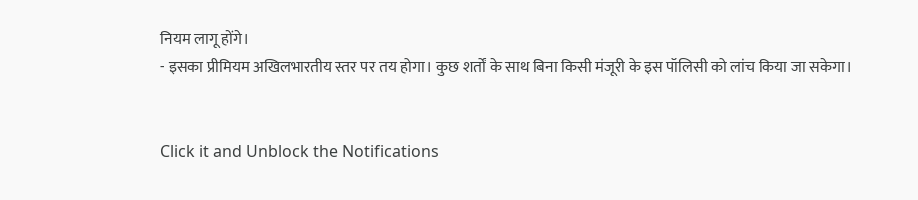नियम लागू होंगे।
- इसका प्रीमियम अखिलभारतीय स्तर पर तय होगा। कुछ शर्तों के साथ बिना किसी मंजूरी के इस पॉलिसी को लांच किया जा सकेगा।


Click it and Unblock the Notifications